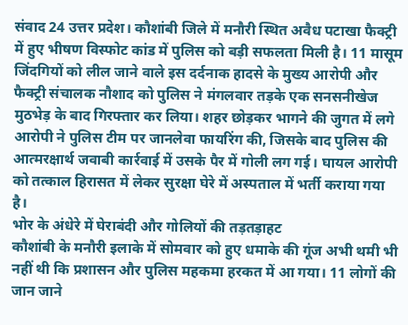संवाद 24 उत्तर प्रदेश। कौशांबी जिले में मनौरी स्थित अवैध पटाखा फैक्ट्री में हुए भीषण विस्फोट कांड में पुलिस को बड़ी सफलता मिली है। 11 मासूम जिंदगियों को लील जाने वाले इस दर्दनाक हादसे के मुख्य आरोपी और फैक्ट्री संचालक नौशाद को पुलिस ने मंगलवार तड़के एक सनसनीखेज मुठभेड़ के बाद गिरफ्तार कर लिया। शहर छोड़कर भागने की जुगत में लगे आरोपी ने पुलिस टीम पर जानलेवा फायरिंग की, जिसके बाद पुलिस की आत्मरक्षार्थ जवाबी कार्रवाई में उसके पैर में गोली लग गई। घायल आरोपी को तत्काल हिरासत में लेकर सुरक्षा घेरे में अस्पताल में भर्ती कराया गया है।
भोर के अंधेरे में घेराबंदी और गोलियों की तड़तड़ाहट
कौशांबी के मनौरी इलाके में सोमवार को हुए धमाके की गूंज अभी थमी भी नहीं थी कि प्रशासन और पुलिस महकमा हरकत में आ गया। 11 लोगों की जान जाने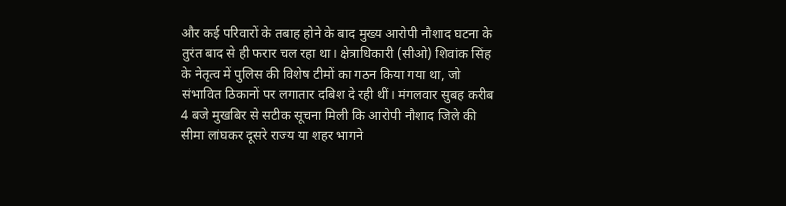और कई परिवारों के तबाह होने के बाद मुख्य आरोपी नौशाद घटना के तुरंत बाद से ही फरार चल रहा था। क्षेत्राधिकारी (सीओ) शिवांक सिंह के नेतृत्व में पुलिस की विशेष टीमों का गठन किया गया था, जो संभावित ठिकानों पर लगातार दबिश दे रही थीं। मंगलवार सुबह करीब 4 बजे मुखबिर से सटीक सूचना मिली कि आरोपी नौशाद जिले की सीमा लांघकर दूसरे राज्य या शहर भागने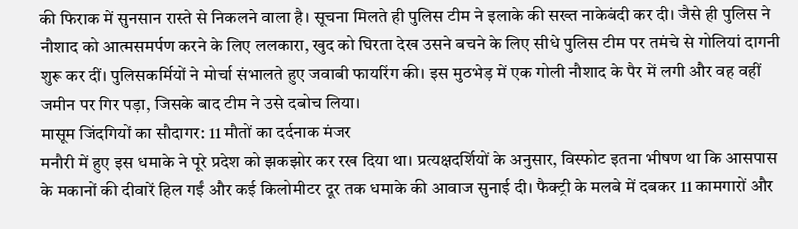की फिराक में सुनसान रास्ते से निकलने वाला है। सूचना मिलते ही पुलिस टीम ने इलाके की सख्त नाकेबंदी कर दी। जैसे ही पुलिस ने नौशाद को आत्मसमर्पण करने के लिए ललकारा, खुद को घिरता देख उसने बचने के लिए सीधे पुलिस टीम पर तमंचे से गोलियां दागनी शुरू कर दीं। पुलिसकर्मियों ने मोर्चा संभालते हुए जवाबी फायरिंग की। इस मुठभेड़ में एक गोली नौशाद के पैर में लगी और वह वहीं जमीन पर गिर पड़ा, जिसके बाद टीम ने उसे दबोच लिया।
मासूम जिंदगियों का सौदागर: 11 मौतों का दर्दनाक मंजर
मनौरी में हुए इस धमाके ने पूरे प्रदेश को झकझोर कर रख दिया था। प्रत्यक्षदर्शियों के अनुसार, विस्फोट इतना भीषण था कि आसपास के मकानों की दीवारें हिल गईं और कई किलोमीटर दूर तक धमाके की आवाज सुनाई दी। फैक्ट्री के मलबे में दबकर 11 कामगारों और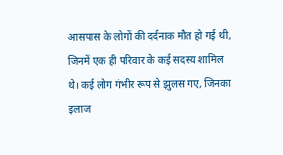आसपास के लोगों की दर्दनाक मौत हो गई थी, जिनमें एक ही परिवार के कई सदस्य शामिल थे। कई लोग गंभीर रूप से झुलस गए, जिनका इलाज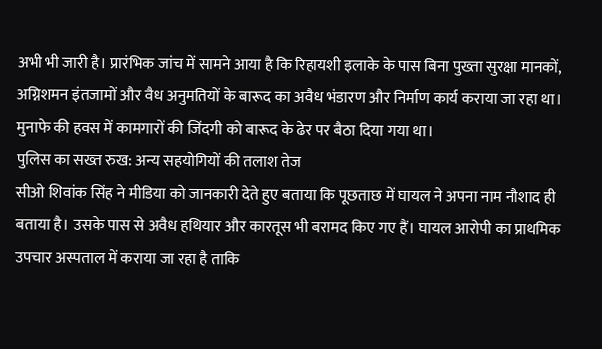अभी भी जारी है। प्रारंभिक जांच में सामने आया है कि रिहायशी इलाके के पास बिना पुख्ता सुरक्षा मानकों, अग्निशमन इंतजामों और वैध अनुमतियों के बारूद का अवैध भंडारण और निर्माण कार्य कराया जा रहा था। मुनाफे की हवस में कामगारों की जिंदगी को बारूद के ढेर पर बैठा दिया गया था।
पुलिस का सख्त रुख: अन्य सहयोगियों की तलाश तेज
सीओ शिवांक सिंह ने मीडिया को जानकारी देते हुए बताया कि पूछताछ में घायल ने अपना नाम नौशाद ही बताया है। उसके पास से अवैध हथियार और कारतूस भी बरामद किए गए हैं। घायल आरोपी का प्राथमिक उपचार अस्पताल में कराया जा रहा है ताकि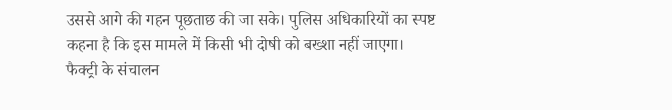उससे आगे की गहन पूछताछ की जा सके। पुलिस अधिकारियों का स्पष्ट कहना है कि इस मामले में किसी भी दोषी को बख्शा नहीं जाएगा। फैक्ट्री के संचालन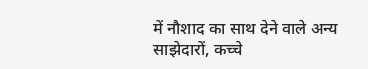में नौशाद का साथ देने वाले अन्य साझेदारों, कच्चे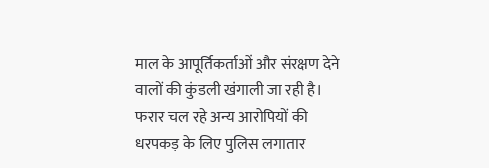माल के आपूर्तिकर्ताओं और संरक्षण देने वालों की कुंडली खंगाली जा रही है। फरार चल रहे अन्य आरोपियों की धरपकड़ के लिए पुलिस लगातार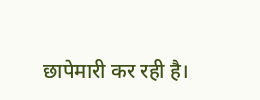छापेमारी कर रही है।